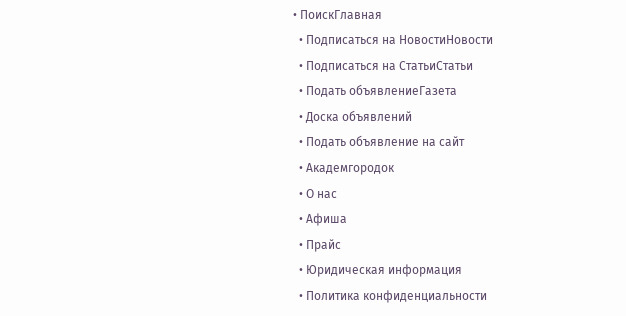• ПоискГлавная
  • Подписаться на НовостиНовости
  • Подписаться на СтатьиСтатьи
  • Подать объявлениеГазета
  • Доска объявлений
  • Подать объявление на сайт
  • Академгородок
  • О нас
  • Афиша
  • Прайс
  • Юридическая информация
  • Политика конфиденциальности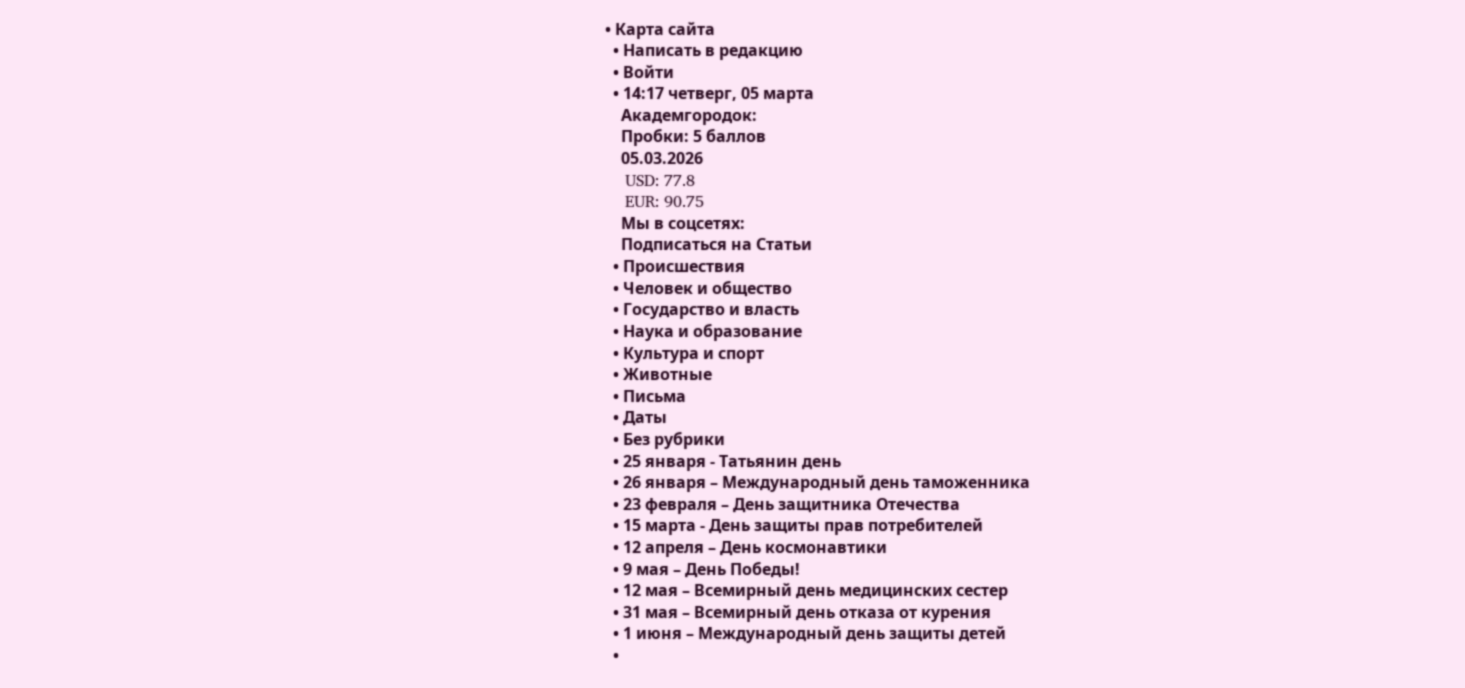• Карта сайта
  • Написать в редакцию
  • Войти
  • 14:17 четверг, 05 марта
    Академгородок:
    Пробки: 5 баллов
    05.03.2026
    USD: 77.8
    EUR: 90.75
    Мы в соцсетях:
    Подписаться на Статьи
  • Происшествия
  • Человек и общество
  • Государство и власть
  • Наука и образование
  • Культура и спорт
  • Животные
  • Письма
  • Даты
  • Без рубрики
  • 25 января - Татьянин день
  • 26 января – Международный день таможенника
  • 23 февраля – День защитника Отечества
  • 15 марта - День защиты прав потребителей
  • 12 апреля – День космонавтики
  • 9 мая – День Победы!
  • 12 мая – Всемирный день медицинских сестер
  • 31 мая – Всемирный день отказа от курения
  • 1 июня – Международный день защиты детей
  •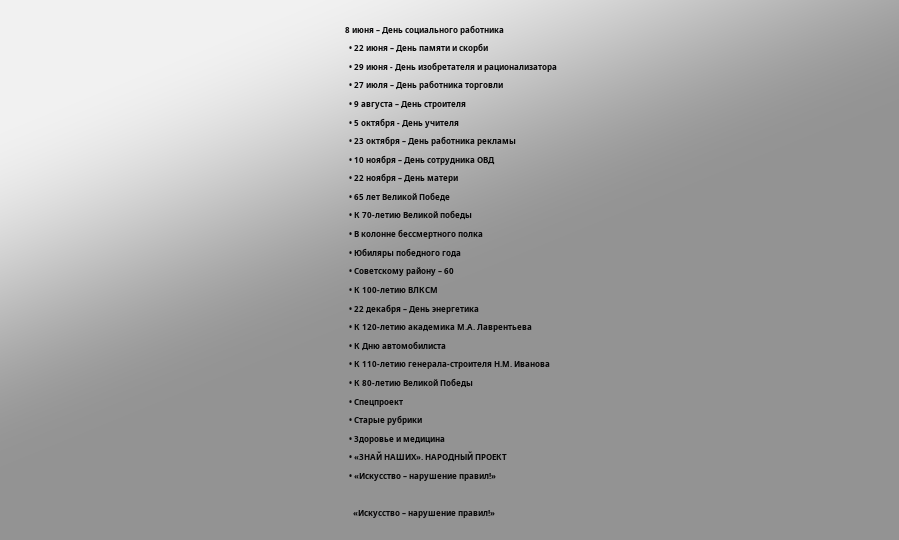8 июня – День социального работника
  • 22 июня – День памяти и скорби
  • 29 июня - День изобретателя и рационализатора
  • 27 июля – День работника торговли
  • 9 августа – День строителя
  • 5 октября - День учителя
  • 23 октября – День работника рекламы
  • 10 ноября – День сотрудника ОВД
  • 22 ноября – День матери
  • 65 лет Великой Победе
  • К 70-летию Великой победы
  • В колонне бессмертного полка
  • Юбиляры победного года
  • Советскому району – 60
  • К 100-летию ВЛКСМ
  • 22 декабря – День энергетика
  • К 120-летию академика М.А. Лаврентьева
  • К Дню автомобилиста
  • К 110-летию генерала-строителя Н.М. Иванова
  • К 80-летию Великой Победы
  • Спецпроект
  • Старые рубрики
  • Здоровье и медицина
  • «ЗНАЙ НАШИХ». НАРОДНЫЙ ПРОЕКТ
  • «Искусство – нарушение правил!»

    «Искусство – нарушение правил!»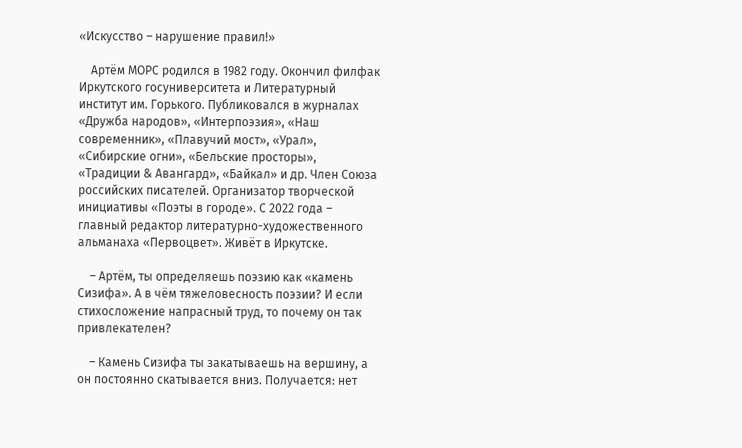«Искусство – нарушение правил!»

    Артём МОРС родился в 1982 году. Окончил филфак Иркутского госуниверситета и Литературный институт им. Горького. Публиковался в журналах «Дружба народов», «Интерпоэзия», «Наш современник», «Плавучий мост», «Урал», «Сибирские огни», «Бельские просторы», «Традиции & Авангард», «Байкал» и др. Член Союза российских писателей. Организатор творческой инициативы «Поэты в городе». С 2022 года – главный редактор литературно-художественного альманаха «Первоцвет». Живёт в Иркутске.

    – Артём, ты определяешь поэзию как «камень Сизифа». А в чём тяжеловесность поэзии? И если стихосложение напрасный труд, то почему он так привлекателен?

    – Камень Сизифа ты закатываешь на вершину, а он постоянно скатывается вниз. Получается: нет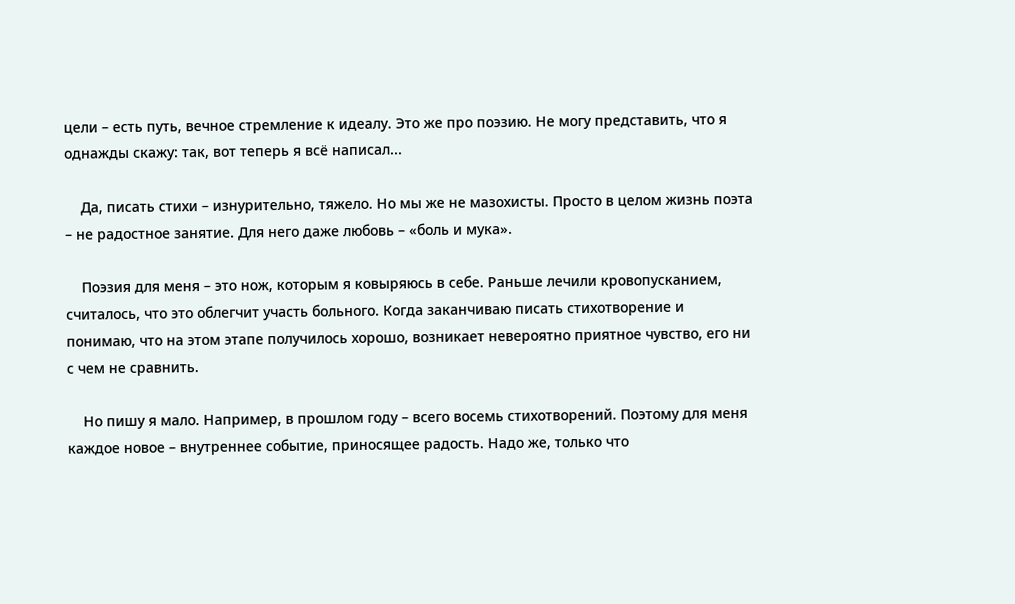цели – есть путь, вечное стремление к идеалу. Это же про поэзию. Не могу представить, что я однажды скажу: так, вот теперь я всё написал...

    Да, писать стихи – изнурительно, тяжело. Но мы же не мазохисты. Просто в целом жизнь поэта – не радостное занятие. Для него даже любовь – «боль и мука».

    Поэзия для меня – это нож, которым я ковыряюсь в себе. Раньше лечили кровопусканием, считалось, что это облегчит участь больного. Когда заканчиваю писать стихотворение и понимаю, что на этом этапе получилось хорошо, возникает невероятно приятное чувство, его ни с чем не сравнить.

    Но пишу я мало. Например, в прошлом году – всего восемь стихотворений. Поэтому для меня каждое новое – внутреннее событие, приносящее радость. Надо же, только что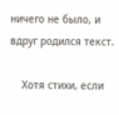ничего не было, и вдруг родился текст.

    Хотя стихи, если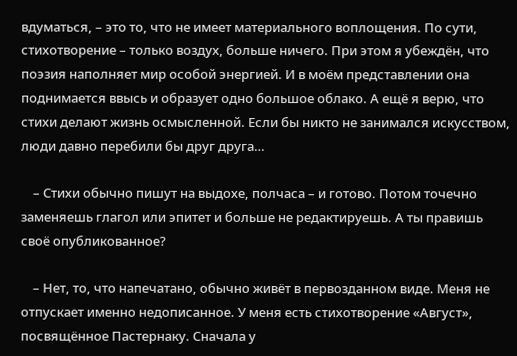вдуматься, – это то, что не имеет материального воплощения. По сути, стихотворение – только воздух, больше ничего. При этом я убеждён, что поэзия наполняет мир особой энергией. И в моём представлении она поднимается ввысь и образует одно большое облако. А ещё я верю, что стихи делают жизнь осмысленной. Если бы никто не занимался искусством, люди давно перебили бы друг друга…

    – Стихи обычно пишут на выдохе, полчаса – и готово. Потом точечно заменяешь глагол или эпитет и больше не редактируешь. А ты правишь своё опубликованное?

    – Нет, то, что напечатано, обычно живёт в первозданном виде. Меня не отпускает именно недописанное. У меня есть стихотворение «Август», посвящённое Пастернаку. Сначала у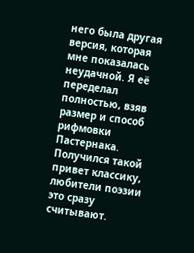него была другая версия, которая мне показалась неудачной. Я её переделал полностью, взяв размер и способ рифмовки Пастернака. Получился такой привет классику, любители поэзии это сразу считывают.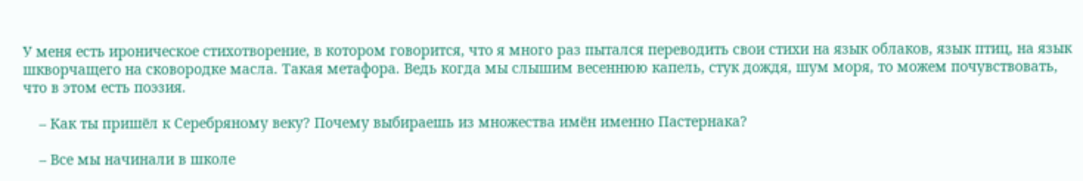У меня есть ироническое стихотворение, в котором говорится, что я много раз пытался переводить свои стихи на язык облаков, язык птиц, на язык шкворчащего на сковородке масла. Такая метафора. Ведь когда мы слышим весеннюю капель, стук дождя, шум моря, то можем почувствовать, что в этом есть поэзия.

    – Как ты пришёл к Серебряному веку? Почему выбираешь из множества имён именно Пастернака?

    – Все мы начинали в школе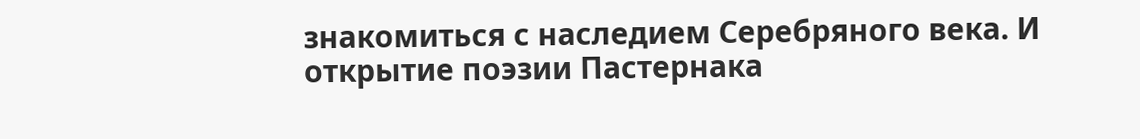знакомиться с наследием Серебряного века. И открытие поэзии Пастернака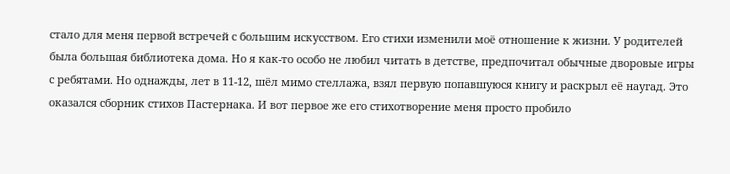стало для меня первой встречей с большим искусством. Его стихи изменили моё отношение к жизни. У родителей была большая библиотека дома. Но я как-то особо не любил читать в детстве, предпочитал обычные дворовые игры с ребятами. Но однажды, лет в 11-12, шёл мимо стеллажа, взял первую попавшуюся книгу и раскрыл её наугад. Это оказался сборник стихов Пастернака. И вот первое же его стихотворение меня просто пробило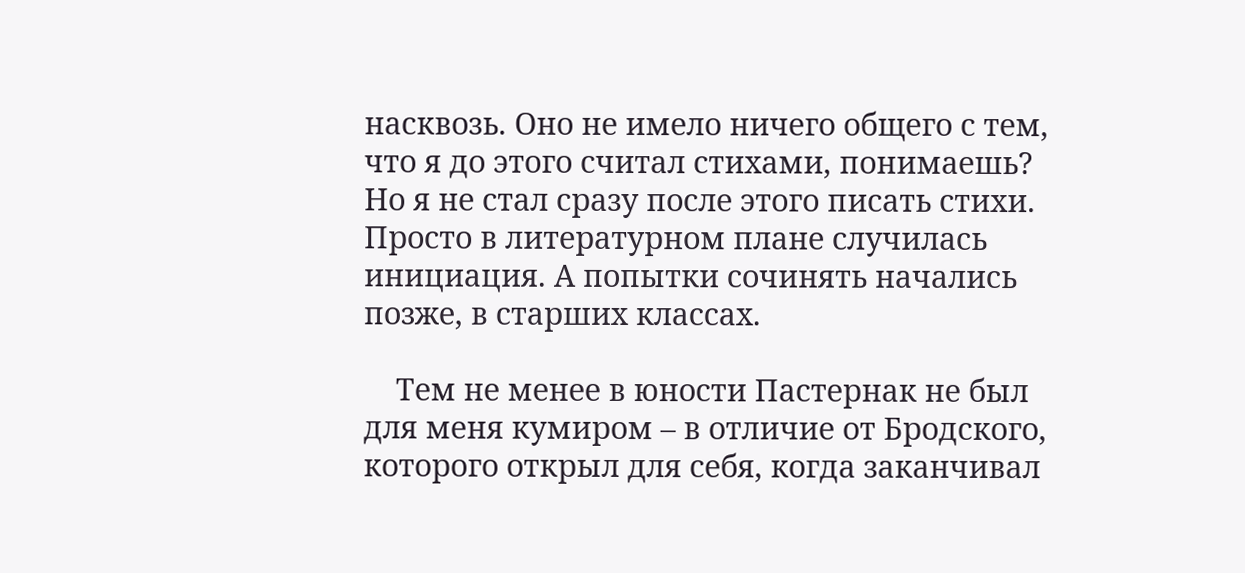насквозь. Оно не имело ничего общего с тем, что я до этого считал стихами, понимаешь? Но я не стал сразу после этого писать стихи. Просто в литературном плане случилась инициация. А попытки сочинять начались позже, в старших классах.

    Тем не менее в юности Пастернак не был для меня кумиром – в отличие от Бродского, которого открыл для себя, когда заканчивал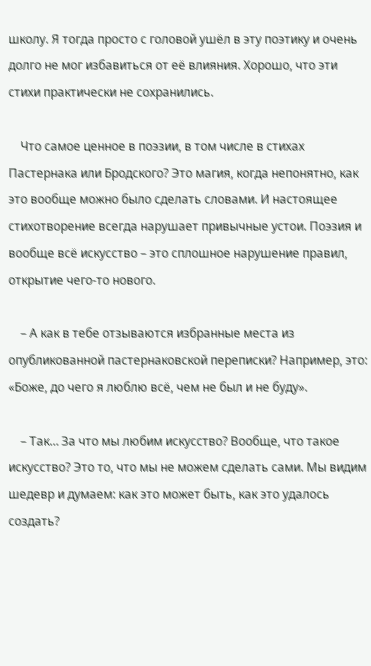школу. Я тогда просто с головой ушёл в эту поэтику и очень долго не мог избавиться от её влияния. Хорошо, что эти стихи практически не сохранились.

    Что самое ценное в поэзии, в том числе в стихах Пастернака или Бродского? Это магия, когда непонятно, как это вообще можно было сделать словами. И настоящее стихотворение всегда нарушает привычные устои. Поэзия и вообще всё искусство – это сплошное нарушение правил, открытие чего-то нового.

    – А как в тебе отзываются избранные места из опубликованной пастернаковской переписки? Например, это: «Боже, до чего я люблю всё, чем не был и не буду».

    – Так… За что мы любим искусство? Вообще, что такое искусство? Это то, что мы не можем сделать сами. Мы видим шедевр и думаем: как это может быть, как это удалось создать?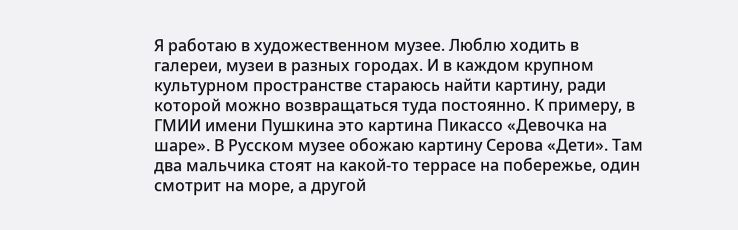Я работаю в художественном музее. Люблю ходить в галереи, музеи в разных городах. И в каждом крупном культурном пространстве стараюсь найти картину, ради которой можно возвращаться туда постоянно. К примеру, в ГМИИ имени Пушкина это картина Пикассо «Девочка на шаре». В Русском музее обожаю картину Серова «Дети». Там два мальчика стоят на какой-то террасе на побережье, один смотрит на море, а другой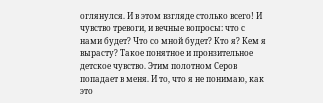оглянулся. И в этом взгляде столько всего! И чувство тревоги, и вечные вопросы: что с нами будет? Что со мной будет? Кто я? Кем я вырасту? Такое понятное и пронзительное детское чувство. Этим полотном Серов попадает в меня. И то, что я не понимаю, как это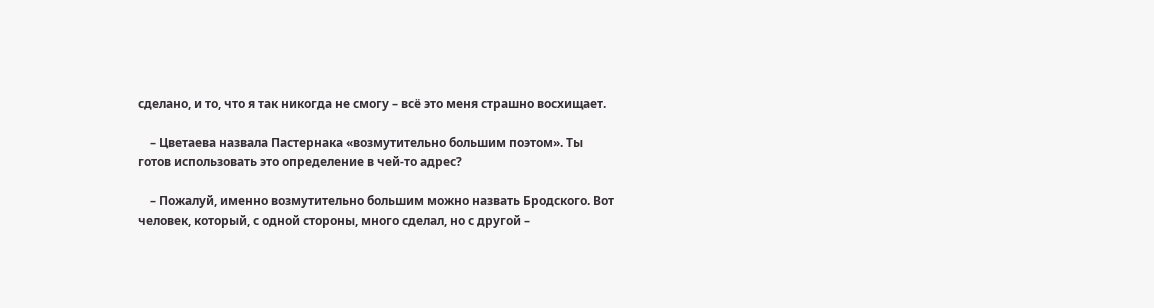сделано, и то, что я так никогда не смогу – всё это меня страшно восхищает.

    – Цветаева назвала Пастернака «возмутительно большим поэтом». Ты готов использовать это определение в чей-то адрес?

    – Пожалуй, именно возмутительно большим можно назвать Бродского. Вот человек, который, с одной стороны, много сделал, но с другой –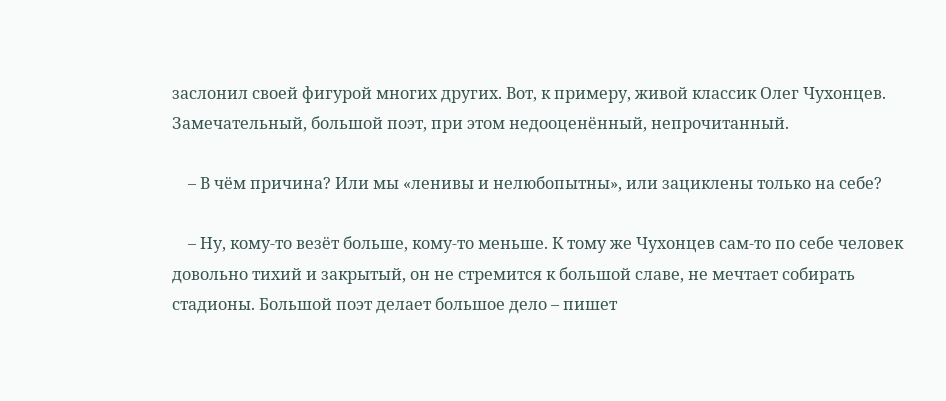заслонил своей фигурой многих других. Вот, к примеру, живой классик Олег Чухонцев. Замечательный, большой поэт, при этом недооценённый, непрочитанный.

    – В чём причина? Или мы «ленивы и нелюбопытны», или зациклены только на себе?

    – Ну, кому-то везёт больше, кому-то меньше. К тому же Чухонцев сам-то по себе человек довольно тихий и закрытый, он не стремится к большой славе, не мечтает собирать стадионы. Большой поэт делает большое дело – пишет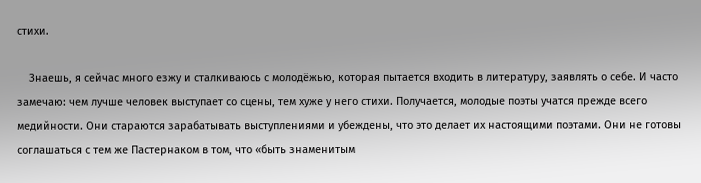стихи.

    Знаешь, я сейчас много езжу и сталкиваюсь с молодёжью, которая пытается входить в литературу, заявлять о себе. И часто замечаю: чем лучше человек выступает со сцены, тем хуже у него стихи. Получается, молодые поэты учатся прежде всего медийности. Они стараются зарабатывать выступлениями и убеждены, что это делает их настоящими поэтами. Они не готовы соглашаться с тем же Пастернаком в том, что «быть знаменитым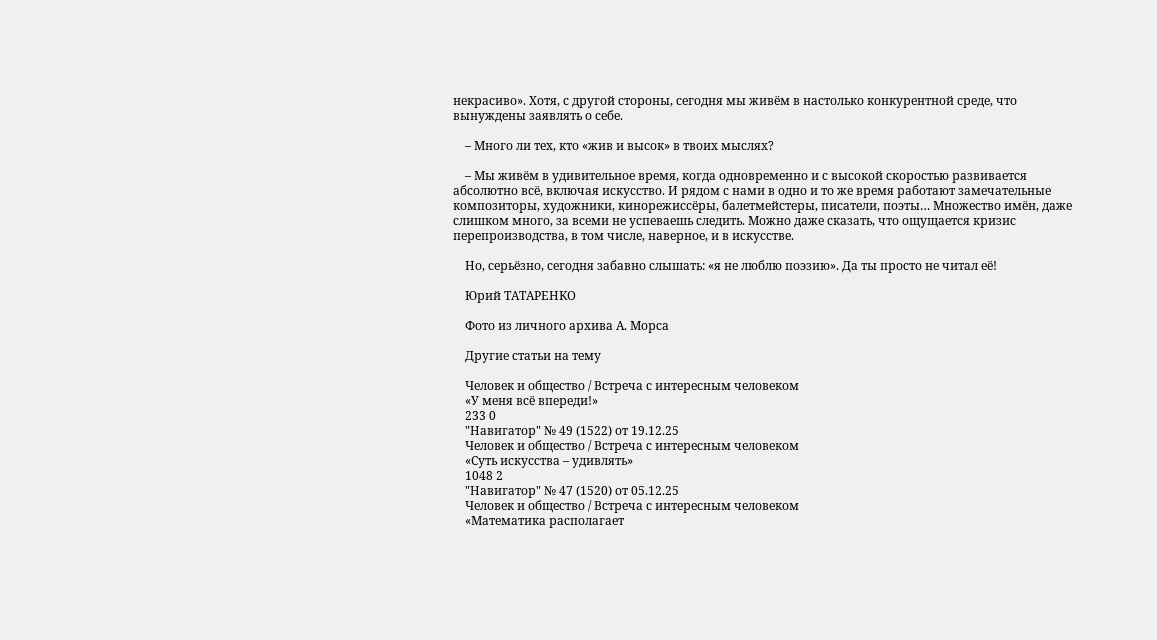некрасиво». Хотя, с другой стороны, сегодня мы живём в настолько конкурентной среде, что вынуждены заявлять о себе.

    – Много ли тех, кто «жив и высок» в твоих мыслях?

    – Мы живём в удивительное время, когда одновременно и с высокой скоростью развивается абсолютно всё, включая искусство. И рядом с нами в одно и то же время работают замечательные композиторы, художники, кинорежиссёры, балетмейстеры, писатели, поэты… Множество имён, даже слишком много, за всеми не успеваешь следить. Можно даже сказать, что ощущается кризис перепроизводства, в том числе, наверное, и в искусстве.

    Но, серьёзно, сегодня забавно слышать: «я не люблю поэзию». Да ты просто не читал её!

    Юрий ТАТАРЕНКО

    Фото из личного архива А. Морса

    Другие статьи на тему

    Человек и общество / Встреча с интересным человеком
    «У меня всё впереди!»
    233 0
    "Навигатор" № 49 (1522) от 19.12.25
    Человек и общество / Встреча с интересным человеком
    «Суть искусства – удивлять»
    1048 2
    "Навигатор" № 47 (1520) от 05.12.25
    Человек и общество / Встреча с интересным человеком
    «Математика располагает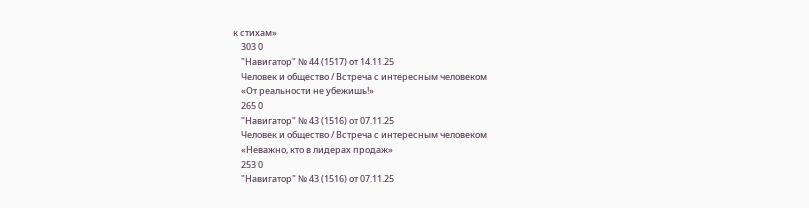к стихам»
    303 0
    "Навигатор" № 44 (1517) от 14.11.25
    Человек и общество / Встреча с интересным человеком
    «От реальности не убежишь!»
    265 0
    "Навигатор" № 43 (1516) от 07.11.25
    Человек и общество / Встреча с интересным человеком
    «Неважно, кто в лидерах продаж»
    253 0
    "Навигатор" № 43 (1516) от 07.11.25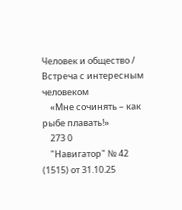Человек и общество / Встреча с интересным человеком
    «Мне сочинять – как рыбе плавать!»
    273 0
    "Навигатор" № 42 (1515) от 31.10.25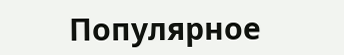Популярное